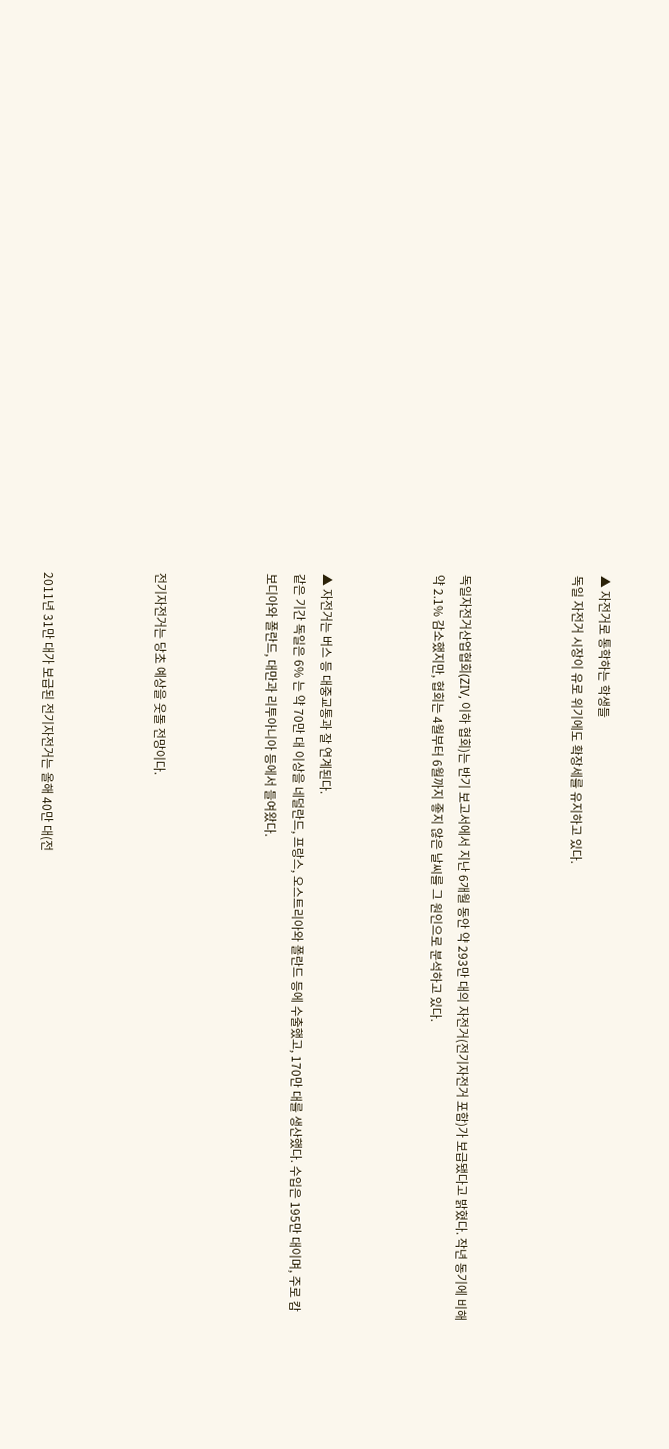▲ 자전거로 통학하는 학생들
독일 자전거 시장이 유로 위기에도 확장세를 유지하고 있다.



독일자전거산업협회(ZIV, 이하 협회)는 반기 보고서에서 지난 6개월 동안 약 293만 대의 자전거(전기자전거 포함)가 보급됐다고 밝혔다. 작년 동기에 비해 약 2.1% 감소했지만, 협회는 4월부터 6월까지 좋지 않은 날씨를 그 원인으로 분석하고 있다.



▲ 자전거는 버스 등 대중교통과 잘 연계된다.
같은 기간 독일은 6% 는 약 70만 대 이상을 네덜란드, 프랑스, 오스트리아와 폴란드 등에 수출했고, 170만 대를 생산했다. 수입은 195만 대이며, 주로 캄보디아와 폴란드, 대만과 리투아니아 등에서 들여왔다.



전기자전거는 당초 예상을 웃돌 전망이다.



2011년 31만 대가 보급된 전기자전거는 올해 40만 대(전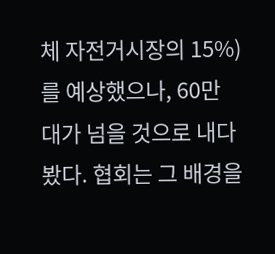체 자전거시장의 15%)를 예상했으나, 60만 대가 넘을 것으로 내다봤다. 협회는 그 배경을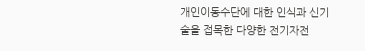개인이동수단에 대한 인식과 신기술을 접목한 다양한 전기자전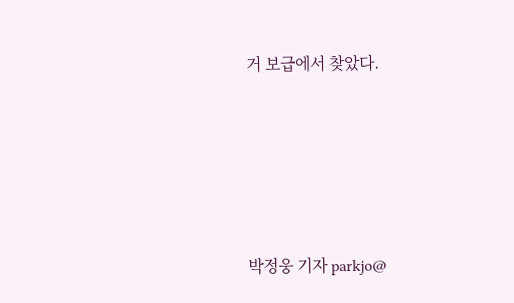거 보급에서 찾았다.





박정웅 기자 parkjo@